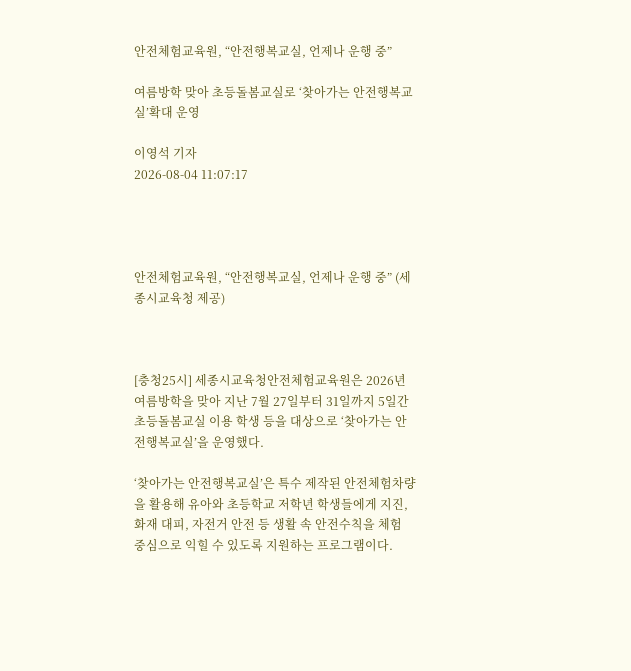안전체험교육원, “안전행복교실, 언제나 운행 중”

여름방학 맞아 초등돌봄교실로 ‘찾아가는 안전행복교실’확대 운영

이영석 기자
2026-08-04 11:07:17




안전체험교육원, “안전행복교실, 언제나 운행 중” (세종시교육청 제공)



[충청25시] 세종시교육청안전체험교육원은 2026년 여름방학을 맞아 지난 7월 27일부터 31일까지 5일간 초등돌봄교실 이용 학생 등을 대상으로 ‘찾아가는 안전행복교실’을 운영했다.

‘찾아가는 안전행복교실’은 특수 제작된 안전체험차량을 활용해 유아와 초등학교 저학년 학생들에게 지진, 화재 대피, 자전거 안전 등 생활 속 안전수칙을 체험 중심으로 익힐 수 있도록 지원하는 프로그램이다.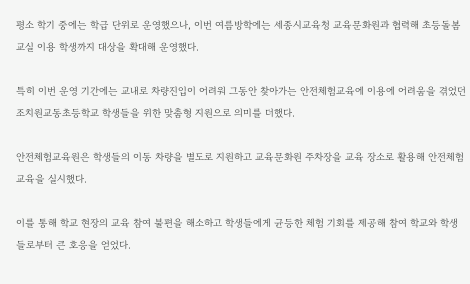평소 학기 중에는 학급 단위로 운영했으나, 이번 여름방학에는 세종시교육청 교육문화원과 협력해 초등돌봄교실 이용 학생까지 대상을 확대해 운영했다.

특히 이번 운영 기간에는 교내로 차량진입이 어려워 그동안 찾아가는 안전체험교육에 이용에 어려움을 겪었던 조치원교동초등학교 학생들을 위한 맞춤형 지원으로 의미를 더했다.

안전체험교육원은 학생들의 이동 차량을 별도로 지원하고 교육문화원 주차장을 교육 장소로 활용해 안전체험교육을 실시했다.

이를 통해 학교 현장의 교육 참여 불편을 해소하고 학생들에게 균등한 체험 기회를 제공해 참여 학교와 학생들로부터 큰 호응을 얻었다.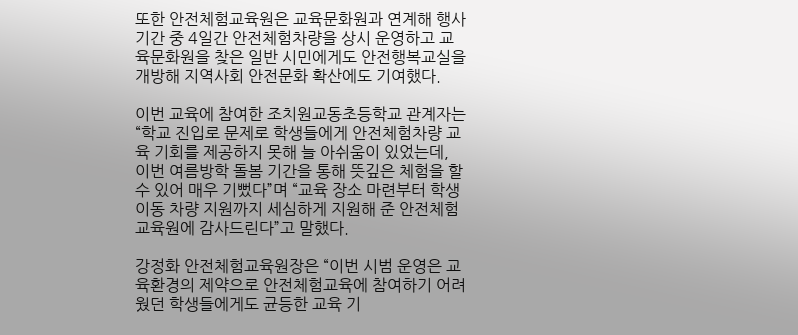또한 안전체험교육원은 교육문화원과 연계해 행사 기간 중 4일간 안전체험차량을 상시 운영하고 교육문화원을 찾은 일반 시민에게도 안전행복교실을 개방해 지역사회 안전문화 확산에도 기여했다.

이번 교육에 참여한 조치원교동초등학교 관계자는 “학교 진입로 문제로 학생들에게 안전체험차량 교육 기회를 제공하지 못해 늘 아쉬움이 있었는데, 이번 여름방학 돌봄 기간을 통해 뜻깊은 체험을 할 수 있어 매우 기뻤다”며 “교육 장소 마련부터 학생 이동 차량 지원까지 세심하게 지원해 준 안전체험교육원에 감사드린다”고 말했다.

강정화 안전체험교육원장은 “이번 시범 운영은 교육환경의 제약으로 안전체험교육에 참여하기 어려웠던 학생들에게도 균등한 교육 기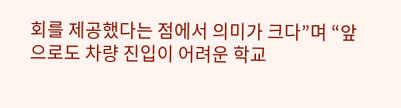회를 제공했다는 점에서 의미가 크다”며 “앞으로도 차량 진입이 어려운 학교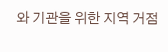와 기관을 위한 지역 거점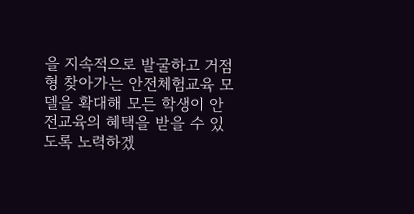을 지속적으로 발굴하고 거점형 찾아가는 안전체험교육 모델을 확대해 모든 학생이 안전교육의 혜택을 받을 수 있도록 노력하겠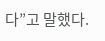다”고 말했다.